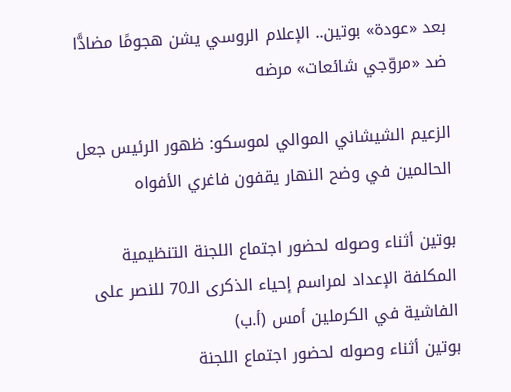بعد «عودة» بوتين.. الإعلام الروسي يشن هجومًا مضادًّا ضد «مروّجي شائعات» مرضه

الزعيم الشيشاني الموالي لموسكو: ظهور الرئيس جعل الحالمين في وضح النهار يقفون فاغري الأفواه

بوتين أثناء وصوله لحضور اجتماع اللجنة التنظيمية المكلفة الإعداد لمراسم إحياء الذكرى الـ70 للنصر على الفاشية في الكرملين أمس (أ.ب)
بوتين أثناء وصوله لحضور اجتماع اللجنة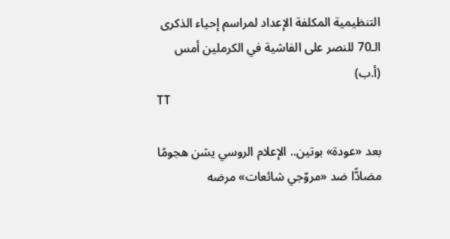التنظيمية المكلفة الإعداد لمراسم إحياء الذكرى الـ70 للنصر على الفاشية في الكرملين أمس (أ.ب)
TT

بعد «عودة» بوتين.. الإعلام الروسي يشن هجومًا مضادًّا ضد «مروّجي شائعات» مرضه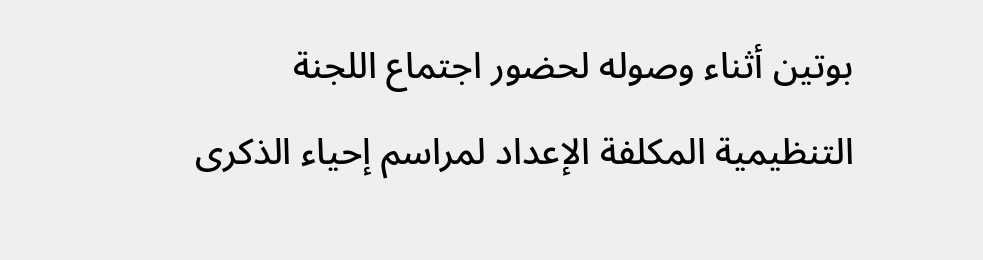بوتين أثناء وصوله لحضور اجتماع اللجنة التنظيمية المكلفة الإعداد لمراسم إحياء الذكرى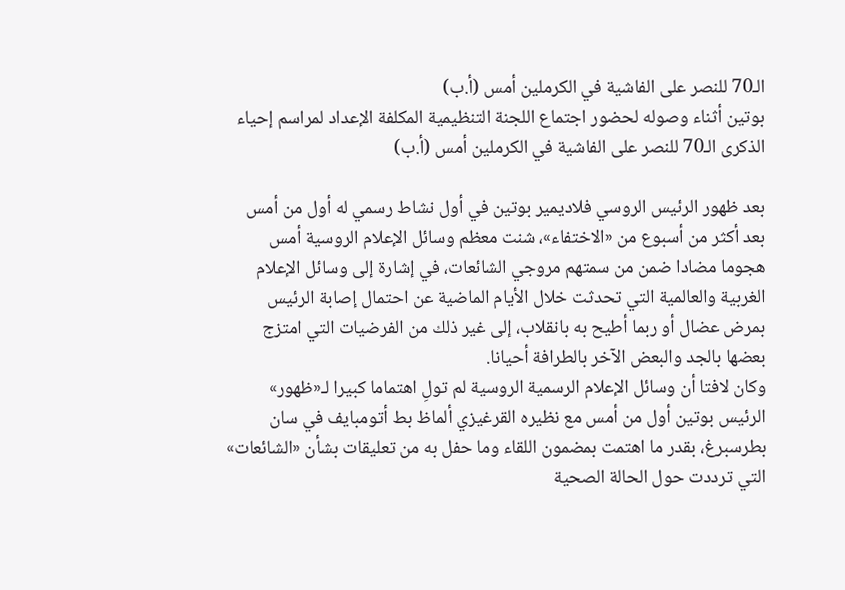الـ70 للنصر على الفاشية في الكرملين أمس (أ.ب)
بوتين أثناء وصوله لحضور اجتماع اللجنة التنظيمية المكلفة الإعداد لمراسم إحياء الذكرى الـ70 للنصر على الفاشية في الكرملين أمس (أ.ب)

بعد ظهور الرئيس الروسي فلاديمير بوتين في أول نشاط رسمي له أول من أمس بعد أكثر من أسبوع من «الاختفاء»، شنت معظم وسائل الإعلام الروسية أمس هجوما مضادا ضمن من سمتهم مروجي الشائعات، في إشارة إلى وسائل الإعلام الغربية والعالمية التي تحدثت خلال الأيام الماضية عن احتمال إصابة الرئيس بمرض عضال أو ربما أطيح به بانقلاب، إلى غير ذلك من الفرضيات التي امتزج بعضها بالجد والبعض الآخر بالطرافة أحيانا.
وكان لافتا أن وسائل الإعلام الرسمية الروسية لم تولِ اهتماما كبيرا لـ«ظهور» الرئيس بوتين أول من أمس مع نظيره القرغيزي ألماظ بط أتومبايف في سان بطرسبرغ، بقدر ما اهتمت بمضمون اللقاء وما حفل به من تعليقات بشأن «الشائعات» التي ترددت حول الحالة الصحية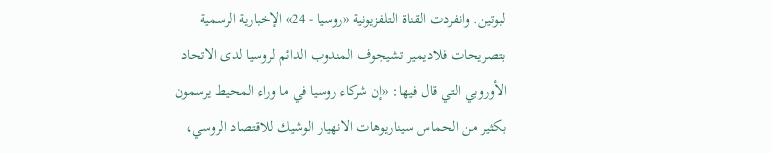لبوتين. وانفردت القناة التلفزيونية «روسيا - 24» الإخبارية الرسمية بتصريحات فلاديمير تشيجوف المندوب الدائم لروسيا لدى الاتحاد الأوروبي التي قال فيها: «إن شركاء روسيا في ما وراء المحيط يرسمون بكثير من الحماس سيناريوهات الانهيار الوشيك للاقتصاد الروسي،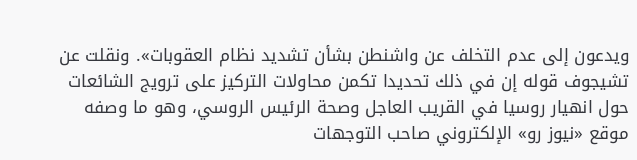ويدعون إلى عدم التخلف عن واشنطن بشأن تشديد نظام العقوبات». ونقلت عن تشيجوف قوله إن في ذلك تحديدا تكمن محاولات التركيز على ترويج الشائعات حول انهيار روسيا في القريب العاجل وصحة الرئيس الروسي، وهو ما وصفه موقع «نيوز رو» الإلكتروني صاحب التوجهات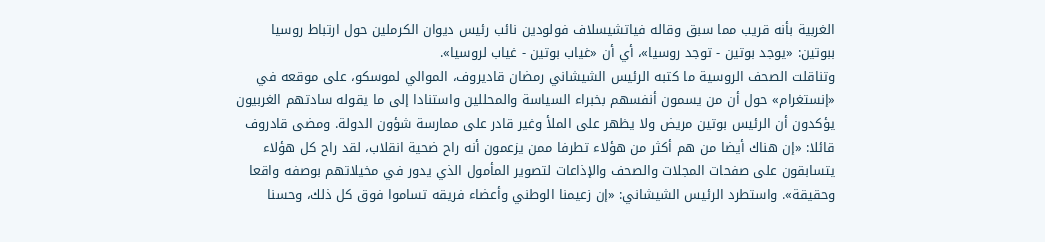الغربية بأنه قريب مما سبق وقاله فياتشيسلاف فولودين نائب رئيس ديوان الكرملين حول ارتباط روسيا ببوتين: «يوجد بوتين - توجد روسيا»، أي أن «غياب بوتين - غياب لروسيا».
وتناقلت الصحف الروسية ما كتبه الرئيس الشيشاني رمضان قاديروف، الموالي لموسكو، على موقعه في «إنستغرام» حول أن من يسمون أنفسهم بخبراء السياسة والمحللين واستنادا إلى ما يقوله سادتهم الغربيون يؤكدون أن الرئيس بوتين مريض ولا يظهر على الملأ وغير قادر على ممارسة شؤون الدولة. ومضى قادروف قائلا: «إن هناك أيضا من هم أكثر من هؤلاء تطرفا ممن يزعمون أنه راح ضحية انقلاب، لقد راح كل هؤلاء يتسابقون على صفحات المجلات والصحف والإذاعات لتصوير المأمول الذي يدور في مخيلاتهم بوصفه واقعا وحقيقة». واستطرد الرئيس الشيشاني: «إن زعيمنا الوطني وأعضاء فريقه تساموا فوق كل ذلك، وحسنا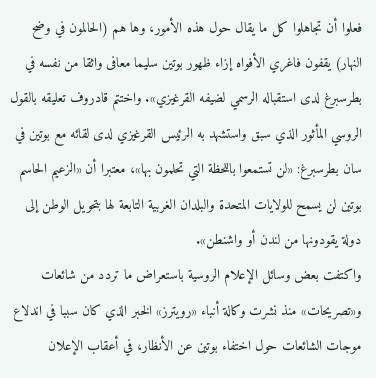فعلوا أن تجاهلوا كل ما يقال حول هذه الأمور، وها هم (الحالمون في وضح النهار) يقفون فاغري الأفواه إزاء ظهور بوتين سليما معافى واثقا من نفسه في بطرسبرغ لدى استقباله الرسمي لضيفه القرغيزي». واختتم قادروف تعليقه بالقول الروسي المأثور الذي سبق واستشهد به الرئيس القرغيزي لدى لقائه مع بوتين في سان بطرسبرغ: «لن تستمعوا باللحظة التي تحلمون بها»، معتبرا أن «الزعيم الحاسم بوتين لن يسمح للولايات المتحدة والبلدان الغربية التابعة لها بتحويل الوطن إلى دولة يقودونها من لندن أو واشنطن».
واكتفت بعض وسائل الإعلام الروسية باستعراض ما تردد من شائعات و«تصريحات» منذ نشرت وكالة أنباء «رويترز» الخبر الذي كان سببا في اندلاع موجات الشائعات حول اختفاء بوتين عن الأنظار، في أعقاب الإعلان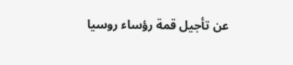عن تأجيل قمة رؤساء روسيا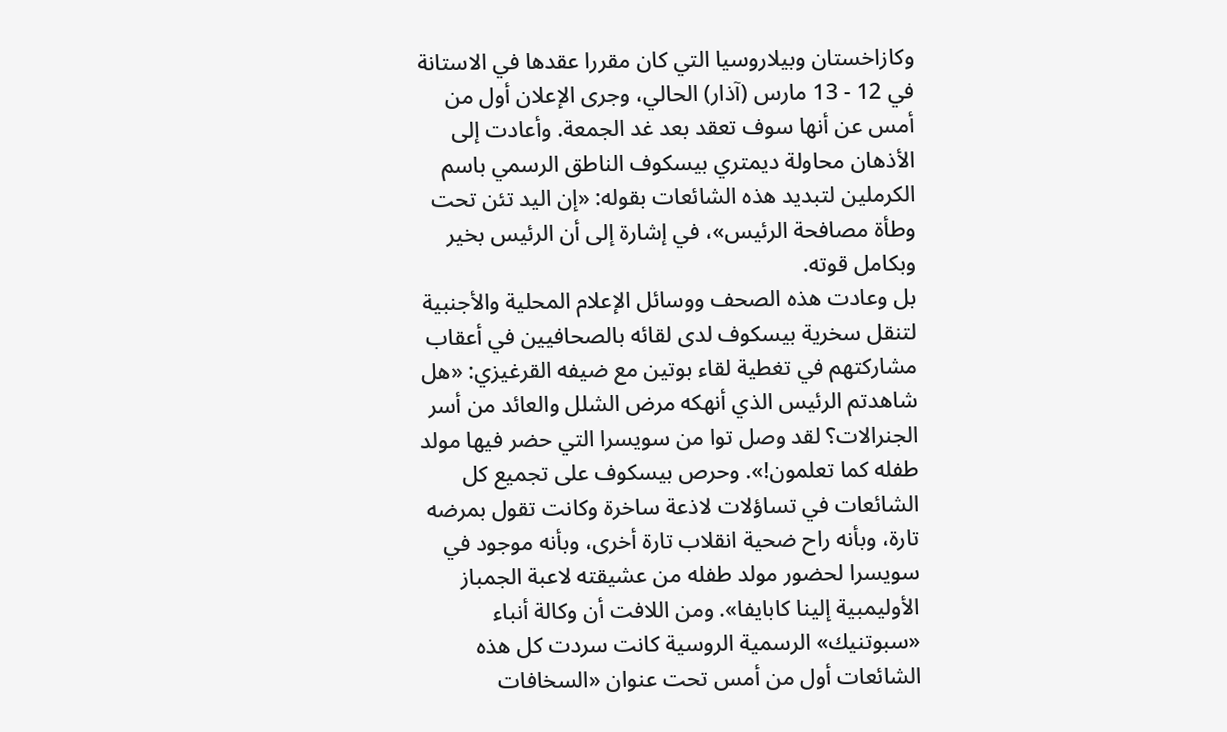وكازاخستان وبيلاروسيا التي كان مقررا عقدها في الاستانة في 12 - 13 مارس (آذار) الحالي، وجرى الإعلان أول من أمس عن أنها سوف تعقد بعد غد الجمعة. وأعادت إلى الأذهان محاولة ديمتري بيسكوف الناطق الرسمي باسم الكرملين لتبديد هذه الشائعات بقوله: «إن اليد تئن تحت وطأة مصافحة الرئيس»، في إشارة إلى أن الرئيس بخير وبكامل قوته.
بل وعادت هذه الصحف ووسائل الإعلام المحلية والأجنبية لتنقل سخرية بيسكوف لدى لقائه بالصحافيين في أعقاب مشاركتهم في تغطية لقاء بوتين مع ضيفه القرغيزي: «هل شاهدتم الرئيس الذي أنهكه مرض الشلل والعائد من أسر الجنرالات؟ لقد وصل توا من سويسرا التي حضر فيها مولد طفله كما تعلمون!». وحرص بيسكوف على تجميع كل الشائعات في تساؤلات لاذعة ساخرة وكانت تقول بمرضه تارة، وبأنه راح ضحية انقلاب تارة أخرى، وبأنه موجود في سويسرا لحضور مولد طفله من عشيقته لاعبة الجمباز الأوليمبية إلينا كابايفا». ومن اللافت أن وكالة أنباء «سبوتنيك» الرسمية الروسية كانت سردت كل هذه الشائعات أول من أمس تحت عنوان «السخافات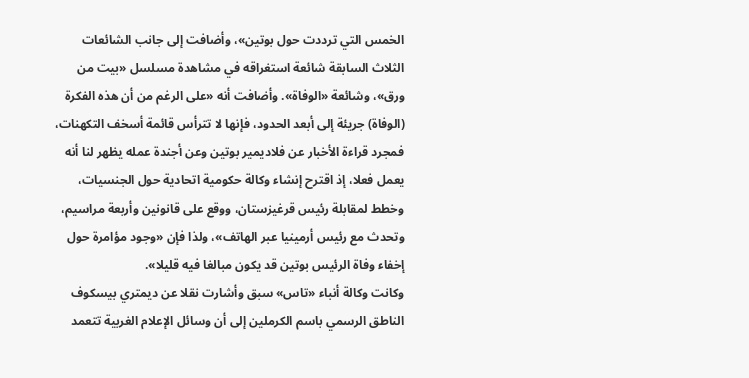الخمس التي ترددت حول بوتين»، وأضافت إلى جانب الشائعات الثلاث السابقة شائعة استغراقه في مشاهدة مسلسل «بيت من ورق»، وشائعة «الوفاة». وأضافت أنه «على الرغم من أن هذه الفكرة (الوفاة) جريئة إلى أبعد الحدود، فإنها لا تترأس قائمة أسخف التكهنات، فمجرد قراءة الأخبار عن فلاديمير بوتين وعن أجندة عمله يظهر لنا أنه يعمل فعلا، إذ اقترح إنشاء وكالة حكومية اتحادية حول الجنسيات، وخطط لمقابلة رئيس قرغيزستان، ووقع على قانونين وأربعة مراسيم، وتحدث مع رئيس أرمينيا عبر الهاتف»، ولذا فإن «وجود مؤامرة حول إخفاء وفاة الرئيس بوتين قد يكون مبالغا فيه قليلا».
وكانت وكالة أنباء «تاس» سبق وأشارت نقلا عن ديمتري بيسكوف الناطق الرسمي باسم الكرملين إلى أن وسائل الإعلام الغربية تتعمد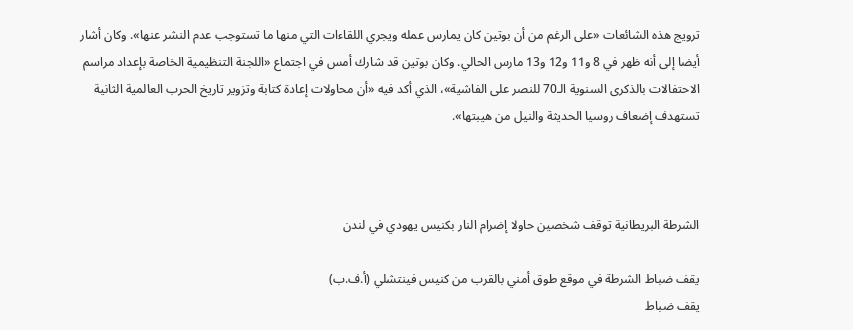ترويج هذه الشائعات «على الرغم من أن بوتين كان يمارس عمله ويجري اللقاءات التي منها ما تستوجب عدم النشر عنها». وكان أشار أيضا إلى أنه ظهر في 8 و11 و12 و13 مارس الحالي. وكان بوتين قد شارك أمس في اجتماع «اللجنة التنظيمية الخاصة بإعداد مراسم الاحتفالات بالذكرى السنوية الـ70 للنصر على الفاشية»، الذي أكد فيه «أن محاولات إعادة كتابة وتزوير تاريخ الحرب العالمية الثانية تستهدف إضعاف روسيا الحديثة والنيل من هيبتها».



الشرطة البريطانية توقف شخصين حاولا إضرام النار بكنيس يهودي في لندن

يقف ضباط الشرطة في موقع طوق أمني بالقرب من كنيس فينتشلي (أ.ف.ب)
يقف ضباط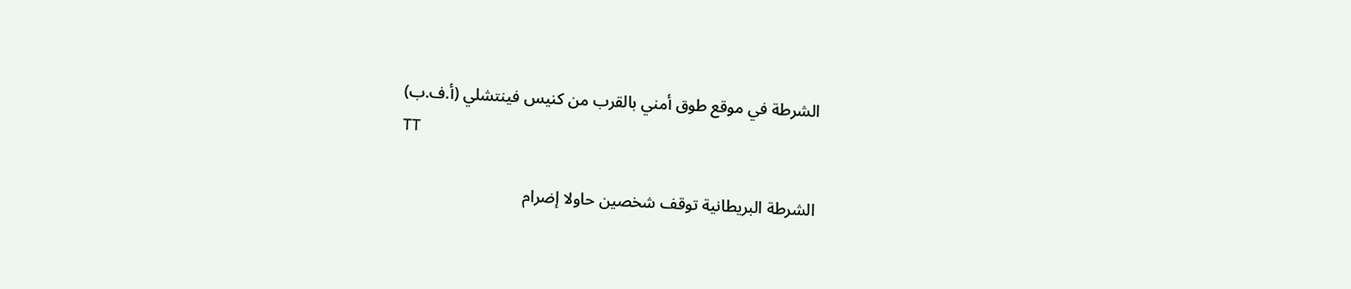الشرطة في موقع طوق أمني بالقرب من كنيس فينتشلي (أ.ف.ب)
TT

الشرطة البريطانية توقف شخصين حاولا إضرام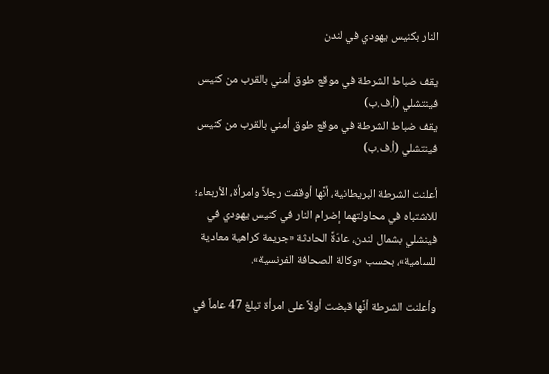النار بكنيس يهودي في لندن

يقف ضباط الشرطة في موقع طوق أمني بالقرب من كنيس فينتشلي (أ.ف.ب)
يقف ضباط الشرطة في موقع طوق أمني بالقرب من كنيس فينتشلي (أ.ف.ب)

أعلنت الشرطة البريطانية، أنَّها أوقفت رجلاً وامرأة، الأربعاء؛ للاشتباه في محاولتهما إضرام النار في كنيس يهودي في فينشلي بشمال لندن، عادّةً الحادثة «جريمة كراهية معادية للسامية»، بحسب «وكالة الصحافة الفرنسية».

وأعلنت الشرطة أنَّها قبضت أولاً على امرأة تبلغ 47 عاماً في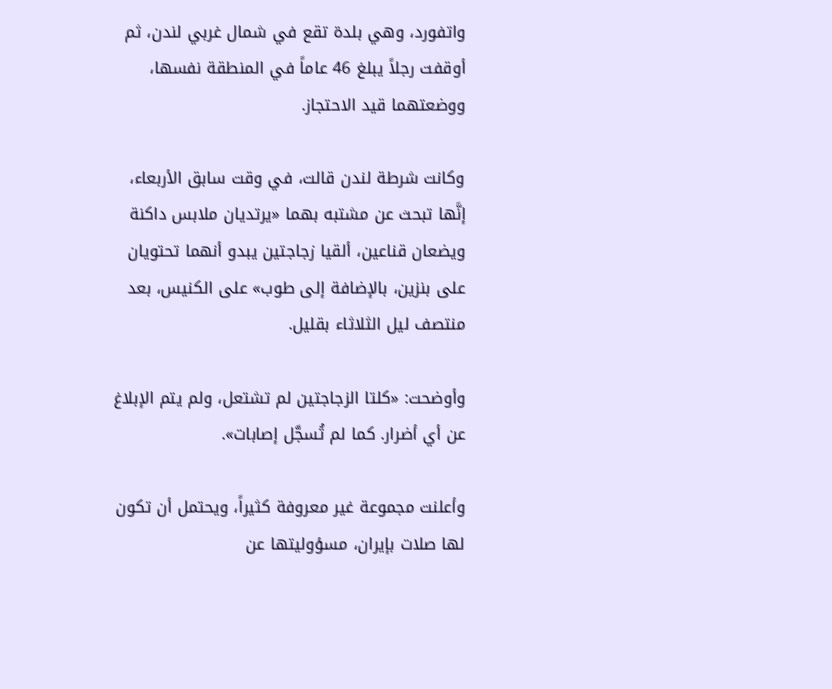واتفورد، وهي بلدة تقع في شمال غربي لندن، ثم أوقفت رجلاً يبلغ 46 عاماً في المنطقة نفسها، ووضعتهما قيد الاحتجاز.

وكانت شرطة لندن قالت، في وقت سابق الأربعاء، إنَّها تبحث عن مشتبه بهما «يرتديان ملابس داكنة ويضعان قناعين، ألقيا زجاجتين يبدو أنهما تحتويان على بنزين، بالإضافة إلى طوب» على الكنيس، بعد منتصف ليل الثلاثاء بقليل.

وأوضحت: «كلتا الزجاجتين لم تشتعل، ولم يتم الإبلاغ عن أي أضرار. كما لم تُسجَّل إصابات».

وأعلنت مجموعة غير معروفة كثيراً، ويحتمل أن تكون لها صلات بإيران، مسؤوليتها عن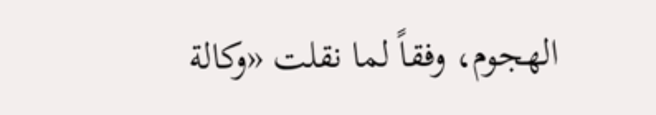الهجوم، وفقاً لما نقلت «وكالة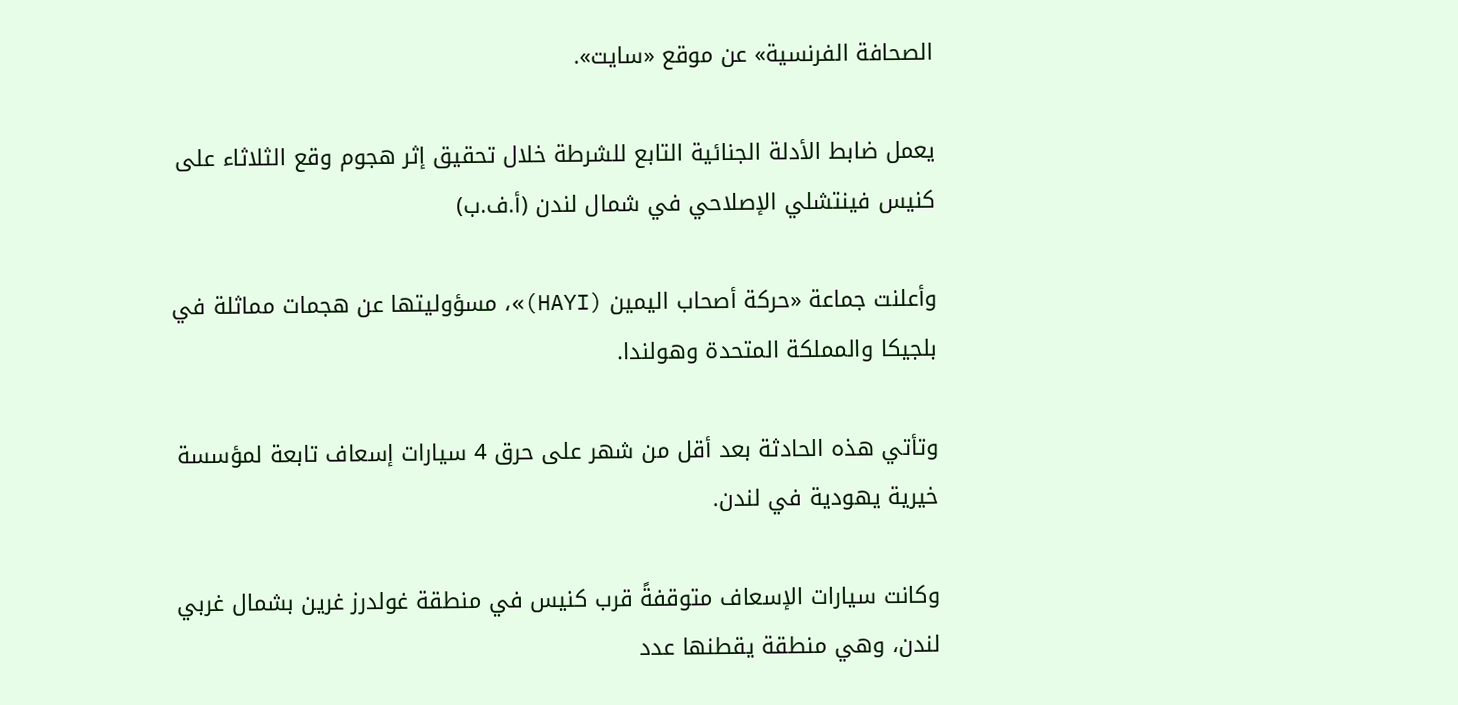الصحافة الفرنسية» عن موقع «سايت».

يعمل ضابط الأدلة الجنائية التابع للشرطة خلال تحقيق إثر هجوم وقع الثلاثاء على كنيس فينتشلي الإصلاحي في شمال لندن (أ.ف.ب)

وأعلنت جماعة «حركة أصحاب اليمين (HAYI)»، مسؤوليتها عن هجمات مماثلة في بلجيكا والمملكة المتحدة وهولندا.

وتأتي هذه الحادثة بعد أقل من شهر على حرق 4 سيارات إسعاف تابعة لمؤسسة خيرية يهودية في لندن.

وكانت سيارات الإسعاف متوقفةً قرب كنيس في منطقة غولدرز غرين بشمال غربي لندن، وهي منطقة يقطنها عدد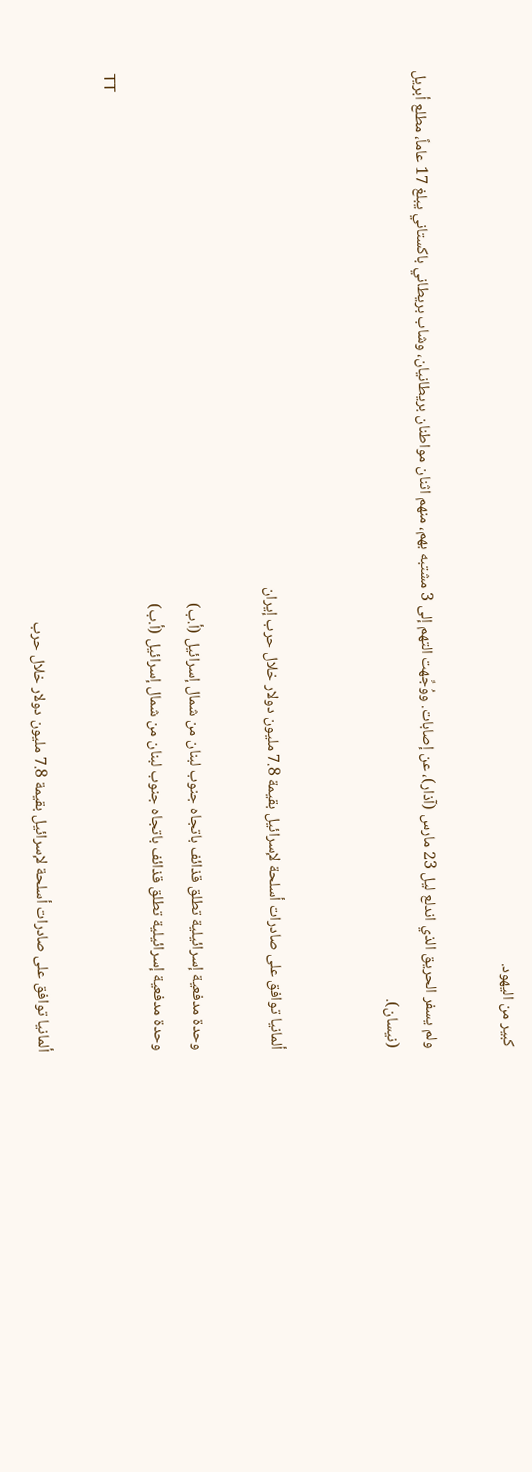كبير من اليهود.

ولم يسفر الحريق الذي اندلع ليل 23 مارس (آذار)، عن إصابات. ووُجِّهت التهم إلى 3 مشتبه بهم، منهم اثنان مواطنان بريطانيان، وشاب بريطاني باكستاني يبلغ 17 عاماً، مطلع أبريل (نيسان).


ألمانيا توافق على صادرات أسلحة لإسرائيل بقيمة 7.8 مليون دولار خلال حرب إيران

وحدة مدفعية إسرائيلية تطلق قذائف باتجاه جنوب لبنان من شمال إسرائيل (أ.ب)
وحدة مدفعية إسرائيلية تطلق قذائف باتجاه جنوب لبنان من شمال إسرائيل (أ.ب)
TT

ألمانيا توافق على صادرات أسلحة لإسرائيل بقيمة 7.8 مليون دولار خلال حرب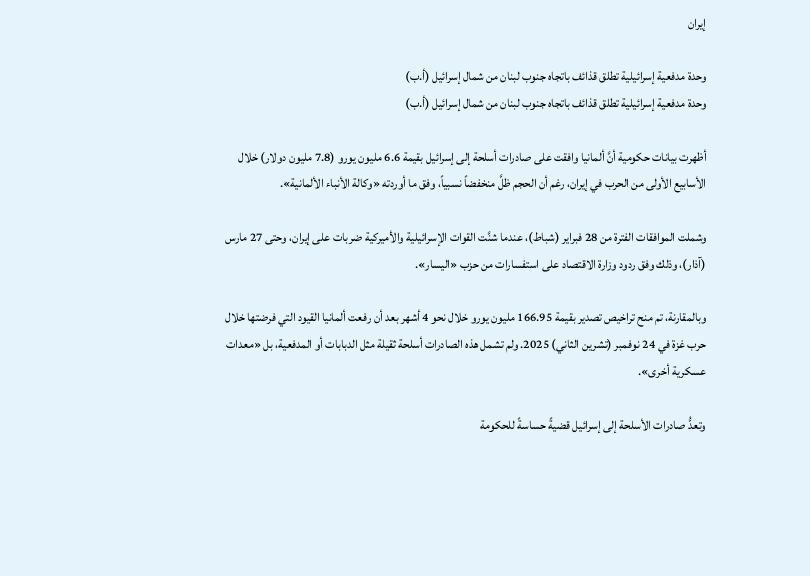إيران

وحدة مدفعية إسرائيلية تطلق قذائف باتجاه جنوب لبنان من شمال إسرائيل (أ.ب)
وحدة مدفعية إسرائيلية تطلق قذائف باتجاه جنوب لبنان من شمال إسرائيل (أ.ب)

أظهرت بيانات حكومية أنَّ ألمانيا وافقت على صادرات أسلحة إلى إسرائيل بقيمة 6.6 مليون يورو (7.8 مليون دولار) خلال الأسابيع الأولى من الحرب في إيران، رغم أن الحجم ظلَّ منخفضاً نسبياً، وفق ما أوردته «وكالة الأنباء الألمانية».

وشملت الموافقات الفترة من 28 فبراير (شباط)، عندما شنَّت القوات الإسرائيلية والأميركية ضربات على إيران، وحتى 27 مارس (آذار)، وذلك وفق ردود وزارة الاقتصاد على استفسارات من حزب «اليسار».

وبالمقارنة، تم منح تراخيص تصدير بقيمة 166.95 مليون يورو خلال نحو 4 أشهر بعد أن رفعت ألمانيا القيود التي فرضتها خلال حرب غزة في 24 نوفمبر (تشرين الثاني) 2025. ولم تشمل هذه الصادرات أسلحة ثقيلة مثل الدبابات أو المدفعية، بل «معدات عسكرية أخرى».

وتعدُّ صادرات الأسلحة إلى إسرائيل قضيةً حساسةً للحكومة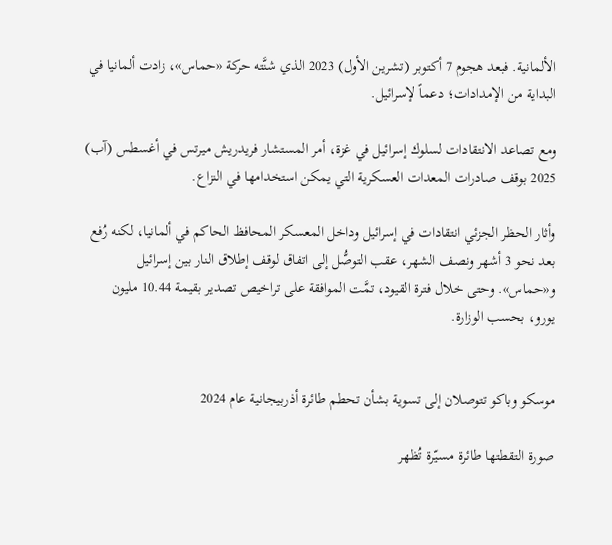الألمانية. فبعد هجوم 7 أكتوبر (تشرين الأول) 2023 الذي شنَّته حركة «حماس»، زادت ألمانيا في البداية من الإمدادات؛ دعماً لإسرائيل.

ومع تصاعد الانتقادات لسلوك إسرائيل في غزة، أمر المستشار فريدريش ميرتس في أغسطس (آب) 2025 بوقف صادرات المعدات العسكرية التي يمكن استخدامها في النزاع.

وأثار الحظر الجزئي انتقادات في إسرائيل وداخل المعسكر المحافظ الحاكم في ألمانيا، لكنه رُفع بعد نحو 3 أشهر ونصف الشهر، عقب التوصُّل إلى اتفاق لوقف إطلاق النار بين إسرائيل و«حماس». وحتى خلال فترة القيود، تمَّت الموافقة على تراخيص تصدير بقيمة 10.44 مليون يورو، بحسب الوزارة.


موسكو وباكو تتوصلان إلى تسوية بشأن تحطم طائرة أذربيجانية عام 2024

صورة التقطتها طائرة مسيّرة تُظهر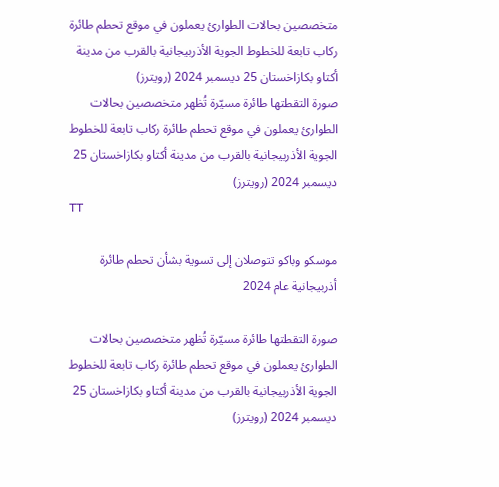متخصصين بحالات الطوارئ يعملون في موقع تحطم طائرة ركاب تابعة للخطوط الجوية الأذربيجانية بالقرب من مدينة أكتاو بكازاخستان 25 ديسمبر 2024 (رويترز)
صورة التقطتها طائرة مسيّرة تُظهر متخصصين بحالات الطوارئ يعملون في موقع تحطم طائرة ركاب تابعة للخطوط الجوية الأذربيجانية بالقرب من مدينة أكتاو بكازاخستان 25 ديسمبر 2024 (رويترز)
TT

موسكو وباكو تتوصلان إلى تسوية بشأن تحطم طائرة أذربيجانية عام 2024

صورة التقطتها طائرة مسيّرة تُظهر متخصصين بحالات الطوارئ يعملون في موقع تحطم طائرة ركاب تابعة للخطوط الجوية الأذربيجانية بالقرب من مدينة أكتاو بكازاخستان 25 ديسمبر 2024 (رويترز)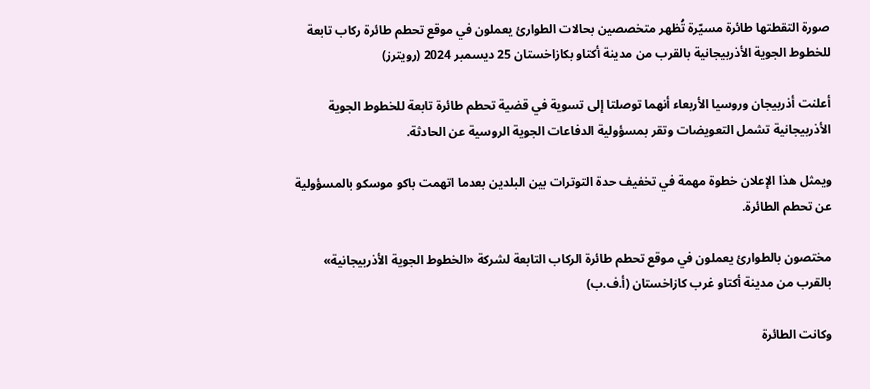صورة التقطتها طائرة مسيّرة تُظهر متخصصين بحالات الطوارئ يعملون في موقع تحطم طائرة ركاب تابعة للخطوط الجوية الأذربيجانية بالقرب من مدينة أكتاو بكازاخستان 25 ديسمبر 2024 (رويترز)

أعلنت أذربيجان وروسيا الأربعاء أنهما توصلتا إلى تسوية في قضية تحطم طائرة تابعة للخطوط الجوية الأذربيجانية تشمل التعويضات وتقر بمسؤولية الدفاعات الجوية الروسية عن الحادثة.

ويمثل هذا الإعلان خطوة مهمة في تخفيف حدة التوترات بين البلدين بعدما اتهمت باكو موسكو بالمسؤولية عن تحطم الطائرة.

مختصون بالطوارئ يعملون في موقع تحطم طائرة الركاب التابعة لشركة «الخطوط الجوية الأذربيجانية» بالقرب من مدينة أكتاو غرب كازاخستان (أ.ف.ب)

وكانت الطائرة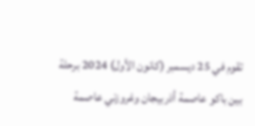تقوم في 25 ديسمبر (كانون الأول) 2024 برحلة بين باكو عاصمة أذربيجان وغروزني عاصمة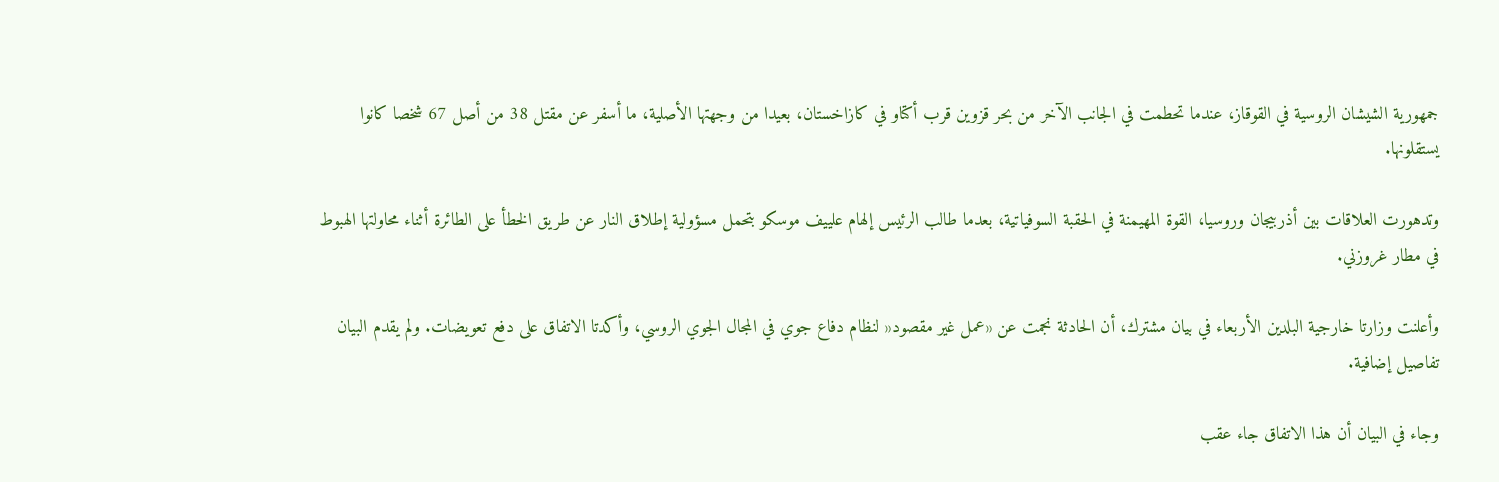جمهورية الشيشان الروسية في القوقاز، عندما تحطمت في الجانب الآخر من بحر قزوين قرب أكتاو في كازاخستان، بعيدا من وجهتها الأصلية، ما أسفر عن مقتل 38 من أصل 67 شخصا كانوا يستقلونها.

وتدهورت العلاقات بين أذربيجان وروسيا، القوة المهيمنة في الحقبة السوفياتية، بعدما طالب الرئيس إلهام علييف موسكو بتحمل مسؤولية إطلاق النار عن طريق الخطأ على الطائرة أثناء محاولتها الهبوط في مطار غروزني.

وأعلنت وزارتا خارجية البلدين الأربعاء في بيان مشترك، أن الحادثة نجمت عن «عمل غير مقصود« لنظام دفاع جوي في المجال الجوي الروسي، وأكدتا الاتفاق على دفع تعويضات. ولم يقدم البيان تفاصيل إضافية.

وجاء في البيان أن هذا الاتفاق جاء عقب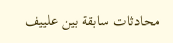محادثات سابقة بين علييف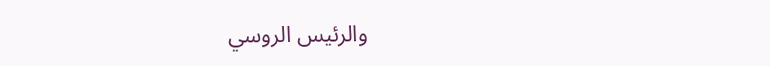والرئيس الروسي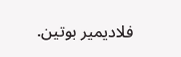فلاديمير بوتين.